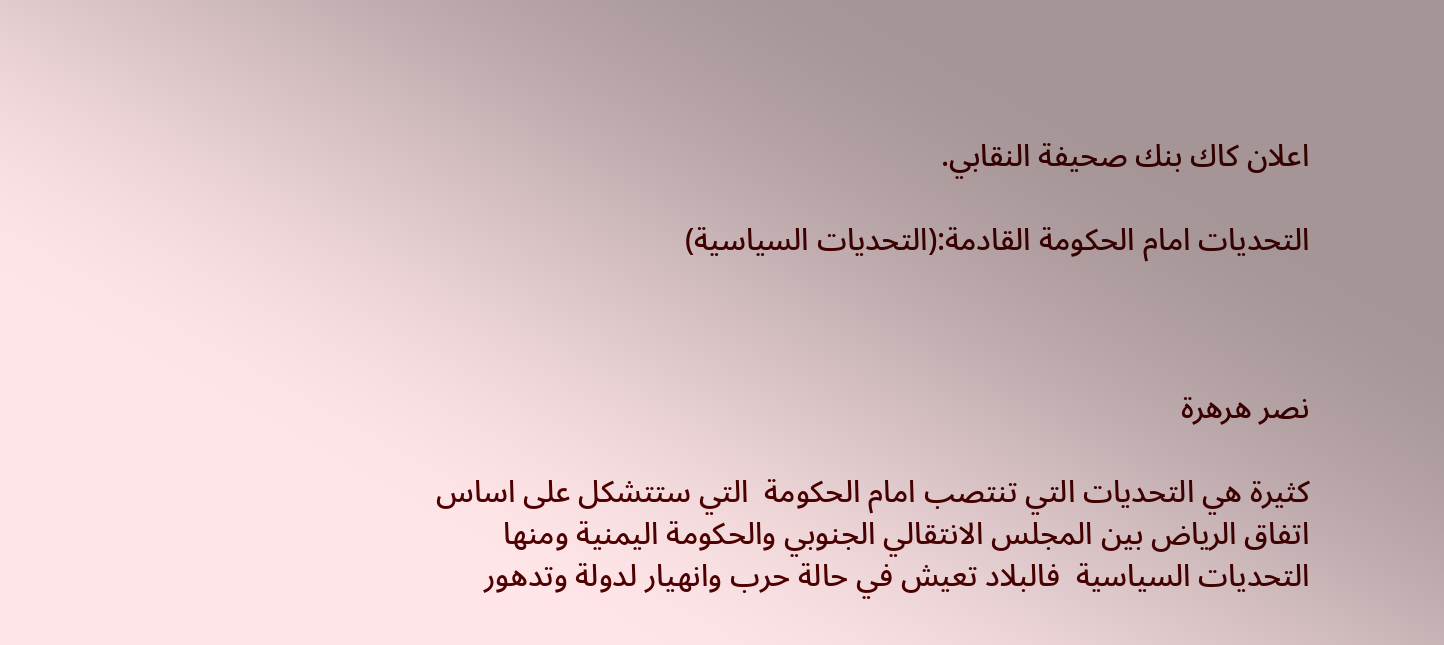اعلان كاك بنك صحيفة النقابي.

التحديات امام الحكومة القادمة:(التحديات السياسية)



نصر هرهرة

كثيرة هي التحديات التي تنتصب امام الحكومة  التي ستتشكل على اساس  اتفاق الرياض بين المجلس الانتقالي الجنوبي والحكومة اليمنية ومنها التحديات السياسية  فالبلاد تعيش في حالة حرب وانهيار لدولة وتدهور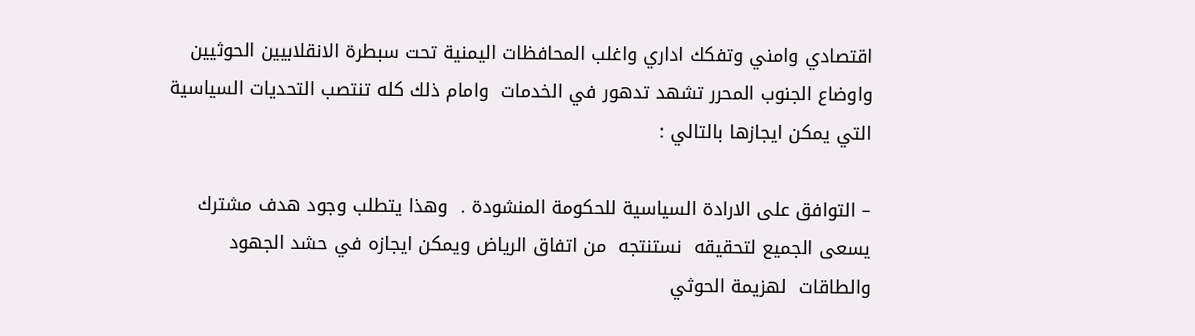اقتصادي وامني وتفكك اداري واغلب المحافظات اليمنية تحت سبطرة الانقلابيين الحوثيين واوضاع الجنوب المحرر تشهد تدهور في الخدمات  وامام ذلك كله تنتصب التحديات السياسية التي يمكن ايجازها بالتالي :

– التوافق على الارادة السياسية للحكومة المنشودة .  وهذا يتطلب وجود هدف مشترك يسعى الجميع لتحقيقه  نستنتجه  من اتفاق الرياض ويمكن ايجازه في حشد الجهود والطاقات  لهزيمة الحوثي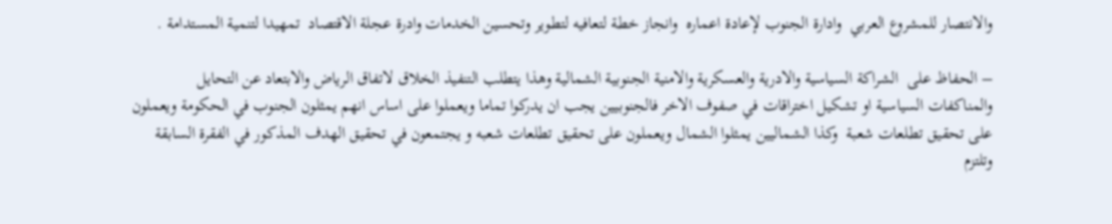والانتصار للمشروع العربي  وادارة الجنوب لإعادة اعماره  وانجاز خطة لتعافيه لتطوير وتحسين الخدمات وادرة عجلة الاقتصاد  تمهيدا لتنمية المستدامة .

– الحفاظ على  الشراكة السياسية والادرية والعسكرية والامنية الجنوبية الشمالية وهذا يتطلب التنفيذ الخلاق لاتفاق الرياض والابتعاد عن التحايل  والمناكفات السياسية او تشكيل اختراقات في صفوف الاخر فالجنوبيين يجب ان يدركوا تماما ويعملوا على اساس انهم يمثلون الجنوب في الحكومة ويعملون على تحقيق تطلعات شعبة  وكذا الشماليين يمثلوا الشمال ويعملون على تحقيق تطلعات شعبه و يجتمعون في تحقيق الهدف المذكور في الفقرة السابقة وتلتزم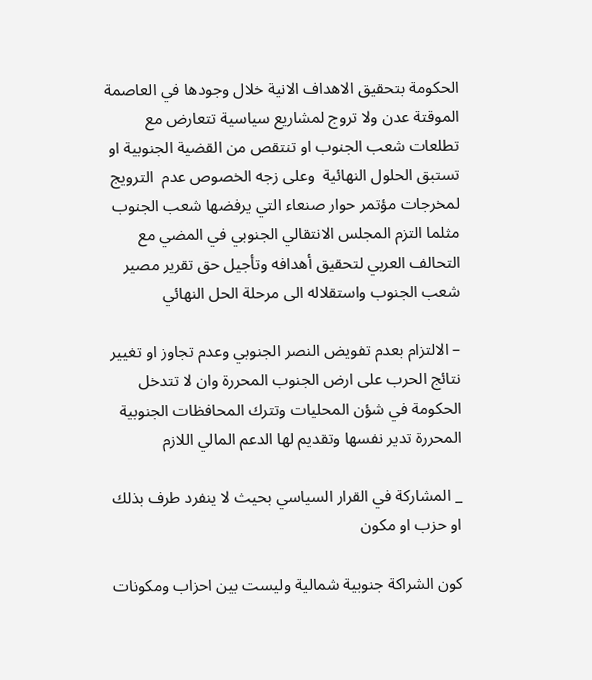الحكومة بتحقيق الاهداف الانية خلال وجودها في العاصمة الموقتة عدن ولا تروج لمشاريع سياسية تتعارض مع تطلعات شعب الجنوب او تنتقص من القضية الجنوبية او تستبق الحلول النهائية  وعلى زجه الخصوص عدم  الترويج لمخرجات مؤتمر حوار صنعاء التي يرفضها شعب الجنوب مثلما التزم المجلس الانتقالي الجنوبي في المضي مع التحالف العربي لتحقيق أهدافه وتأجيل حق تقرير مصير شعب الجنوب واستقلاله الى مرحلة الحل النهائي

– الالتزام بعدم تفويض النصر الجنوبي وعدم تجاوز او تغيير نتائج الحرب على ارض الجنوب المحررة وان لا تتدخل الحكومة في شؤن المحليات وتترك المحافظات الجنوبية المحررة تدير نفسها وتقديم لها الدعم المالي اللازم

_ المشاركة في القرار السياسي بحيث لا ينفرد طرف بذلك او حزب او مكون

كون الشراكة جنوبية شمالية وليست بين احزاب ومكونات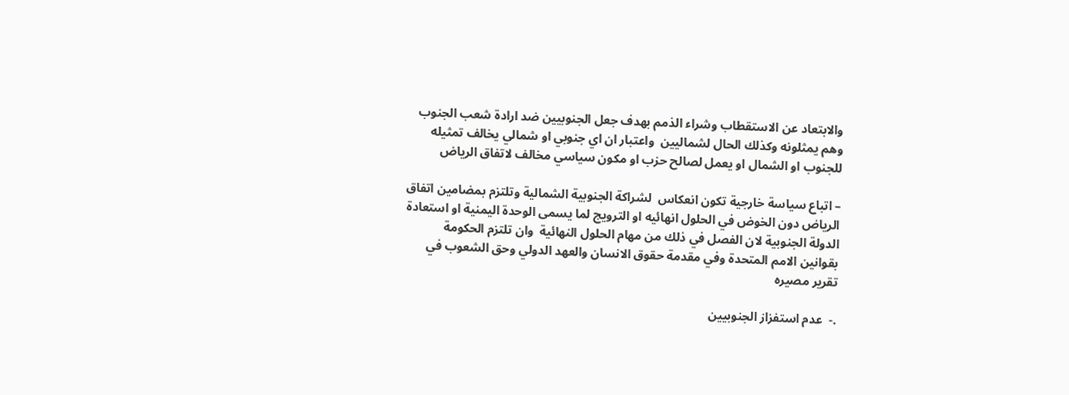والابتعاد عن الاستقطاب وشراء الذمم بهدف جعل الجنوبيين ضد ارادة شعب الجنوب وهم يمثلونه وكذلك الحال لشماليين  واعتبار ان اي جنوبي او شمالي يخالف تمثيله للجنوب او الشمال او يعمل لصالح حزب او مكون سياسي مخالف لاتفاق الرياض

– اتباع سياسة خارجية تكون انعكاس  لشراكة الجنوبية الشمالية وتلتزم بمضامين اتفاق الرياض دون الخوض في الحلول انهائيه او الترويج لما يسمى الوحدة اليمنية او استعادة الدولة الجنوبية لان الفصل في ذلك من مهام الحلول النهائية  وان تلتزم الحكومة بقوانين الامم المتحدة وفي مقدمة حقوق الانسان والعهد الدولي وحق الشعوب في تقرير مصيره

.-  عدم استفزاز الجنوبيين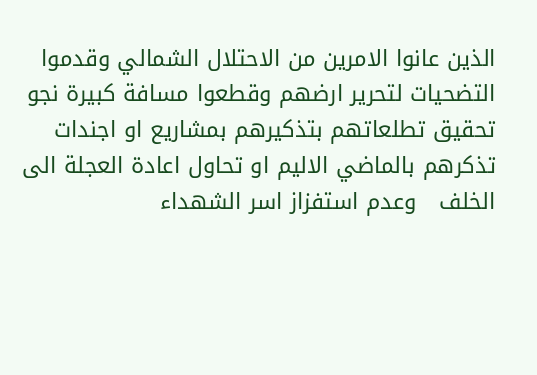الذين عانوا الامرين من الاحتلال الشمالي وقدموا التضحيات لتحرير ارضهم وقطعوا مسافة كبيرة نجو تحقيق تطلعاتهم بتذكيرهم بمشاريع او اجندات تذكرهم بالماضي الاليم او تحاول اعادة العجلة الى الخلف   وعدم استفزاز اسر الشهداء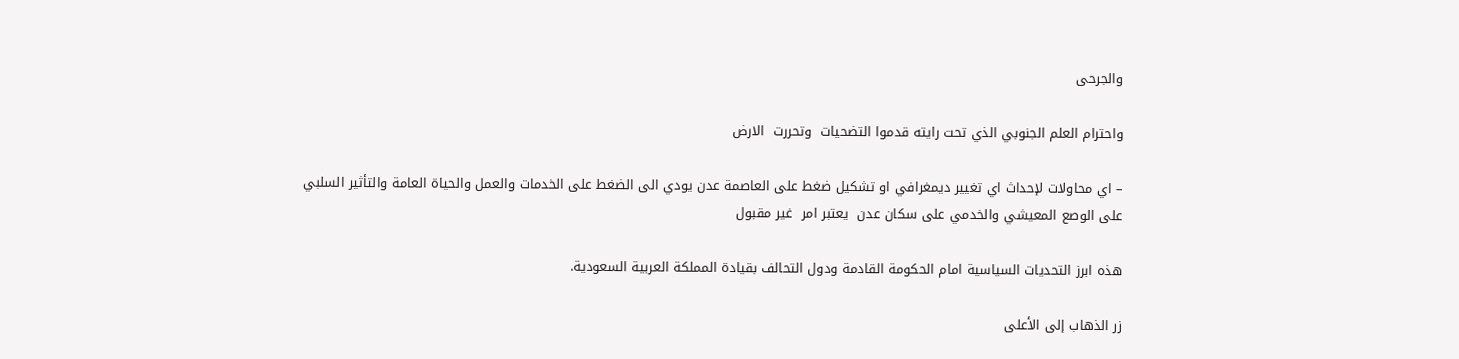والجرحى

واحترام العلم الجنوبي الذي تحت رايته قدموا التضحيات  وتحررت  الارض

– اي محاولات لإحداث اي تغيير ديمغرافي او تشكيل ضغط على العاصمة عدن يودي الى الضغط على الخدمات والعمل والحياة العامة والتأثير السلبي على الوصع المعيشي والخدمي على سكان عدن  يعتبر امر  غير مقبول

هذه ابرز التحديات السياسية امام الحكومة القادمة ودول التحالف بقيادة المملكة العربية السعودية.

زر الذهاب إلى الأعلى